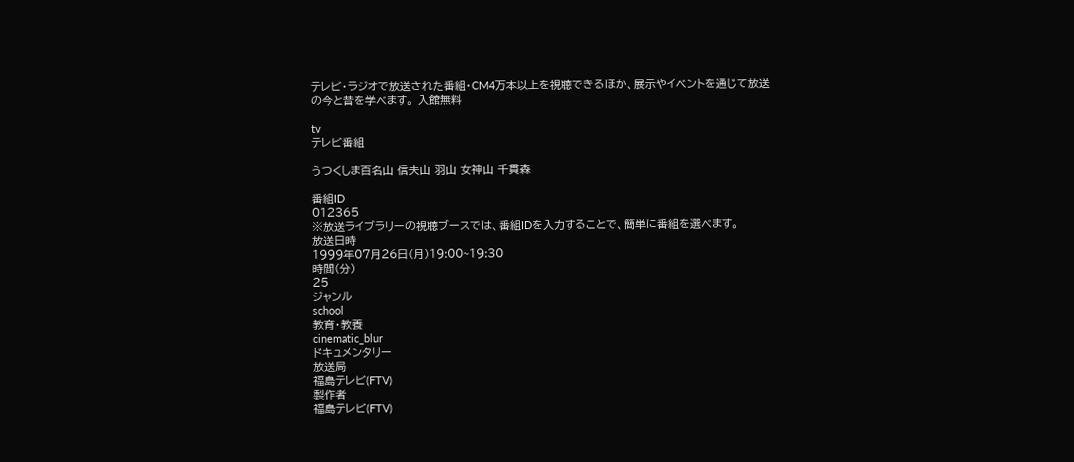テレビ・ラジオで放送された番組・CM4万本以上を視聴できるほか、展示やイベントを通じて放送の今と昔を学べます。 入館無料

tv
テレビ番組

うつくしま百名山 信夫山 羽山 女神山 千貫森

番組ID
012365
※放送ライブラリーの視聴ブースでは、番組IDを入力することで、簡単に番組を選べます。
放送日時
1999年07月26日(月)19:00~19:30
時間(分)
25
ジャンル
school
教育・教養
cinematic_blur
ドキュメンタリー
放送局
福島テレビ(FTV)
製作者
福島テレビ(FTV)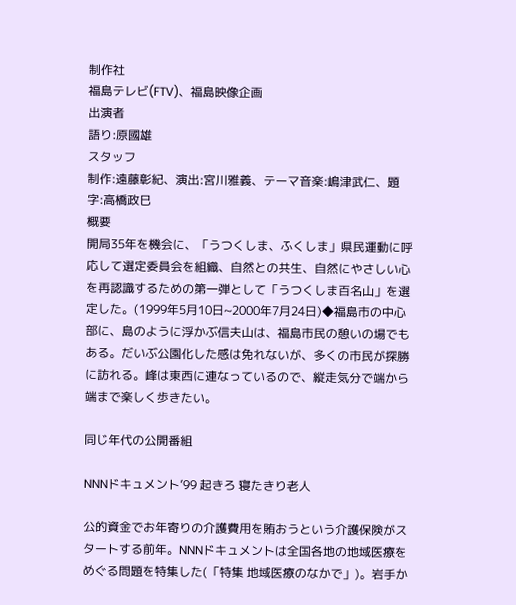制作社
福島テレビ(FTV)、福島映像企画
出演者
語り:原國雄
スタッフ
制作:遠藤彰紀、演出:宮川雅義、テーマ音楽:嶋津武仁、題字:高橋政巳
概要
開局35年を機会に、「うつくしま、ふくしま」県民運動に呼応して選定委員会を組織、自然との共生、自然にやさしい心を再認識するための第一弾として「うつくしま百名山」を選定した。(1999年5月10日~2000年7月24日)◆福島市の中心部に、島のように浮かぶ信夫山は、福島市民の憩いの場でもある。だいぶ公園化した感は免れないが、多くの市民が探勝に訪れる。峰は東西に連なっているので、縦走気分で端から端まで楽しく歩きたい。

同じ年代の公開番組

NNNドキュメント’99 起きろ 寝たきり老人

公的資金でお年寄りの介護費用を賄おうという介護保険がスタートする前年。NNNドキュメントは全国各地の地域医療をめぐる問題を特集した(「特集 地域医療のなかで」)。岩手か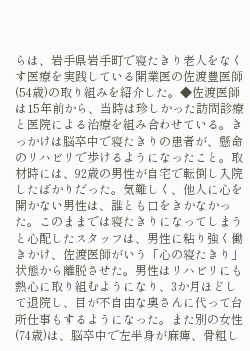らは、岩手県岩手町で寝たきり老人をなくす医療を実践している開業医の佐渡豊医師(54歳)の取り組みを紹介した。◆佐渡医師は15年前から、当時は珍しかった訪問診療と医院による治療を組み合わせている。きっかけは脳卒中で寝たきりの患者が、懸命のリハビリで歩けるようになったこと。取材時には、92歳の男性が自宅で転倒し入院したばかりだった。気難しく、他人に心を開かない男性は、誰とも口をきかなかった。このままでは寝たきりになってしまうと心配したスタッフは、男性に粘り強く働きかけ、佐渡医師がいう「心の寝たきり」状態から離脱させた。男性はリハビリにも熱心に取り組むようになり、3か月ほどして退院し、目が不自由な奥さんに代って台所仕事もするようになった。また別の女性(74歳)は、脳卒中で左半身が麻痺、骨粗し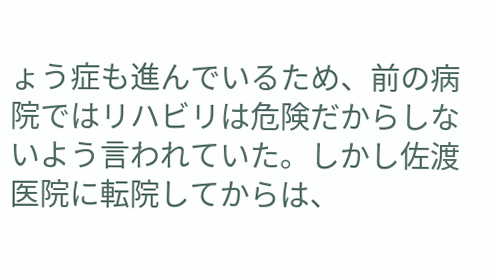ょう症も進んでいるため、前の病院ではリハビリは危険だからしないよう言われていた。しかし佐渡医院に転院してからは、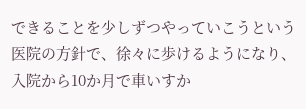できることを少しずつやっていこうという医院の方針で、徐々に歩けるようになり、入院から10か月で車いすか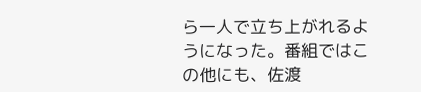ら一人で立ち上がれるようになった。番組ではこの他にも、佐渡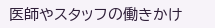医師やスタッフの働きかけ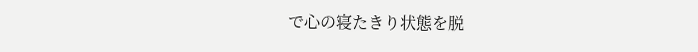で心の寝たきり状態を脱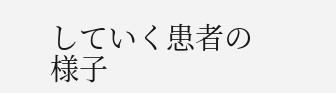していく患者の様子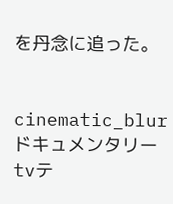を丹念に追った。


cinematic_blurドキュメンタリーtvテ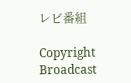レビ番組

Copyright Broadcast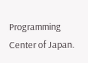Programming Center of Japan.